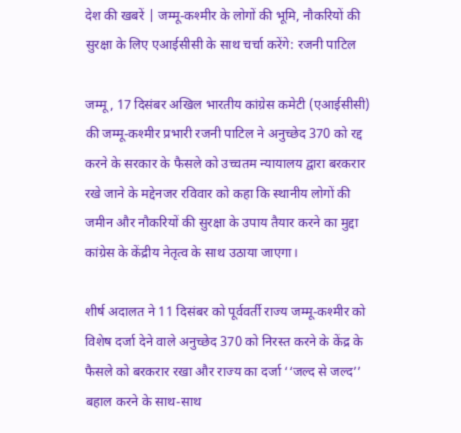देश की खबरें | जम्मू-कश्मीर के लोगों की भूमि, नौकरियों की सुरक्षा के लिए एआईसीसी के साथ चर्चा करेंगे: रजनी पाटिल

जम्मू, 17 दिसंबर अखिल भारतीय कांग्रेस कमेटी (एआईसीसी) की जम्मू-कश्मीर प्रभारी रजनी पाटिल ने अनुच्छेद 370 को रद्द करने के सरकार के फैसले को उच्चतम न्यायालय द्वारा बरकरार रखे जाने के मद्देनजर रविवार को कहा कि स्थानीय लोगों की जमीन और नौकरियों की सुरक्षा के उपाय तैयार करने का मुद्दा कांग्रेस के केंद्रीय नेतृत्व के साथ उठाया जाएगा।

शीर्ष अदालत ने 11 दिसंबर को पूर्ववर्ती राज्य जम्मू-कश्मीर को विशेष दर्जा देने वाले अनुच्छेद 370 को निरस्त करने के केंद्र के फैसले को बरकरार रखा और राज्य का दर्जा ‘‘जल्द से जल्द’’ बहाल करने के साथ-साथ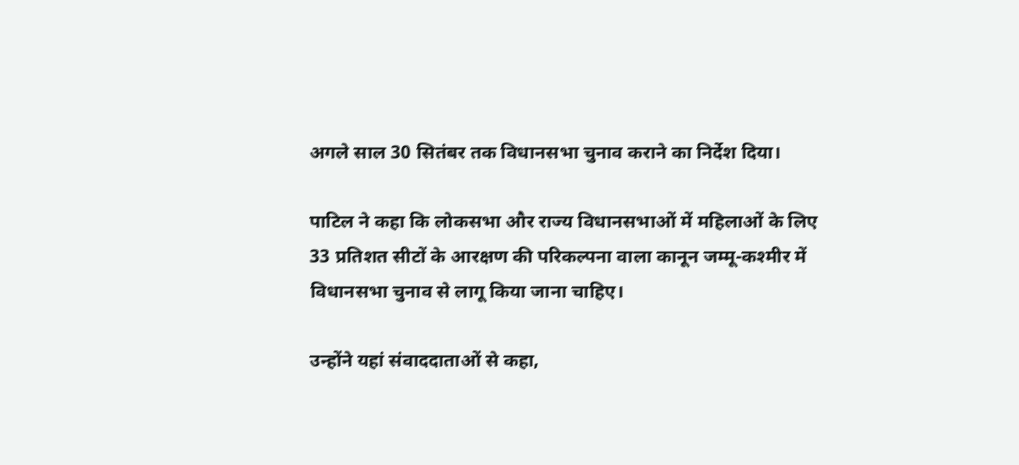अगले साल 30 सितंबर तक विधानसभा चुनाव कराने का निर्देश दिया।

पाटिल ने कहा कि लोकसभा और राज्य विधानसभाओं में महिलाओं के लिए 33 प्रतिशत सीटों के आरक्षण की परिकल्पना वाला कानून जम्मू-कश्मीर में विधानसभा चुनाव से लागू किया जाना चाहिए।

उन्होंने यहां संवाददाताओं से कहा,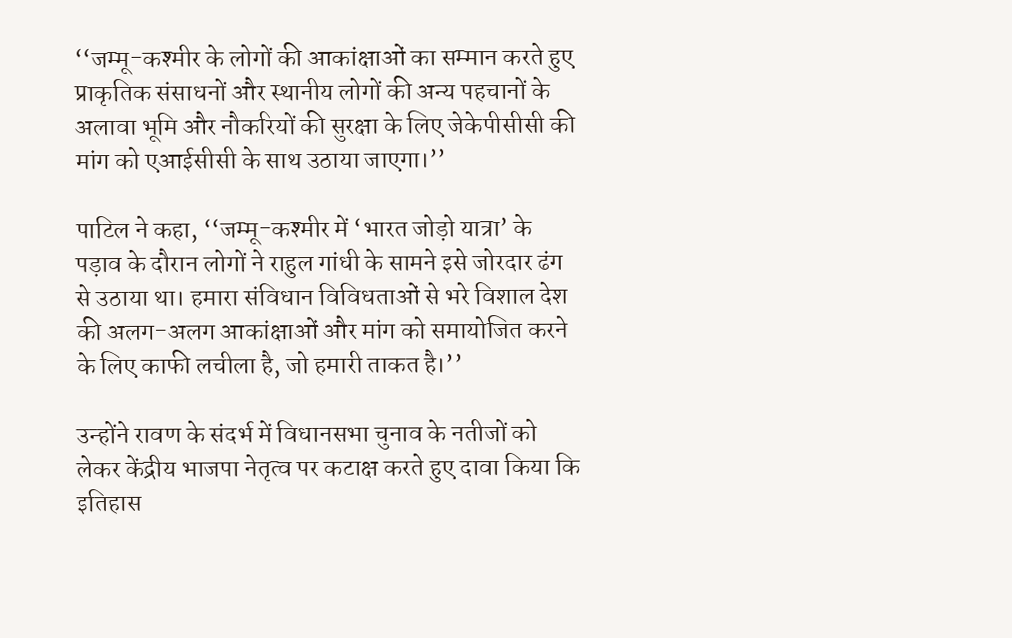‘‘जम्मू-कश्मीर के लोगों की आकांक्षाओं का सम्मान करते हुए प्राकृतिक संसाधनों और स्थानीय लोगों की अन्य पहचानों के अलावा भूमि और नौकरियों की सुरक्षा के लिए जेकेपीसीसी की मांग को एआईसीसी के साथ उठाया जाएगा।’’

पाटिल ने कहा, ‘‘जम्मू-कश्मीर में ‘भारत जोड़ो यात्रा’ के पड़ाव के दौरान लोगों ने राहुल गांधी के सामने इसे जोरदार ढंग से उठाया था। हमारा संविधान विविधताओं से भरे विशाल देश की अलग-अलग आकांक्षाओं और मांग को समायोजित करने के लिए काफी लचीला है, जो हमारी ताकत है।’’

उन्होंने रावण के संदर्भ में विधानसभा चुनाव के नतीजों को लेकर केंद्रीय भाजपा नेतृत्व पर कटाक्ष करते हुए दावा किया कि इतिहास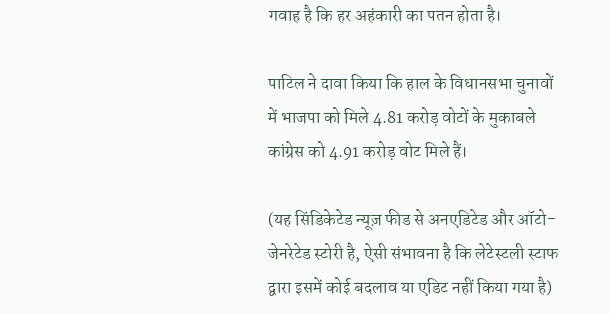गवाह है कि हर अहंकारी का पतन होता है।

पाटिल ने दावा किया कि हाल के विधानसभा चुनावों में भाजपा को मिले 4.81 करोड़ वोटों के मुकाबले कांग्रेस को 4.91 करोड़ वोट मिले हैं।

(यह सिंडिकेटेड न्यूज़ फीड से अनएडिटेड और ऑटो-जेनरेटेड स्टोरी है, ऐसी संभावना है कि लेटेस्टली स्टाफ द्वारा इसमें कोई बदलाव या एडिट नहीं किया गया है)